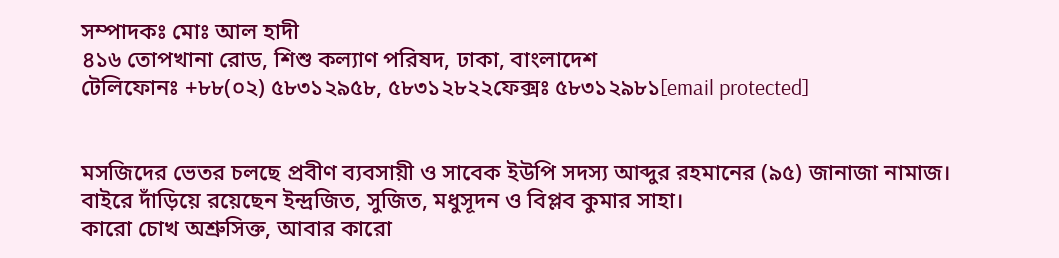সম্পাদকঃ মোঃ আল হাদী
৪১৬ তোপখানা রোড, শিশু কল্যাণ পরিষদ, ঢাকা, বাংলাদেশ
টেলিফোনঃ +৮৮(০২) ৫৮৩১২৯৫৮, ৫৮৩১২৮২২ফেক্সঃ ৫৮৩১২৯৮১[email protected]


মসজিদের ভেতর চলছে প্রবীণ ব্যবসায়ী ও সাবেক ইউপি সদস্য আব্দুর রহমানের (৯৫) জানাজা নামাজ। বাইরে দাঁড়িয়ে রয়েছেন ইন্দ্রজিত, সুজিত, মধুসূদন ও বিপ্লব কুমার সাহা।
কারো চোখ অশ্রুসিক্ত, আবার কারো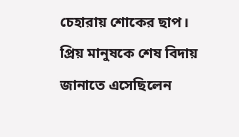চেহারায় শোকের ছাপ। প্রিয় মানুষকে শেষ বিদায় জানাতে এসেছিলেন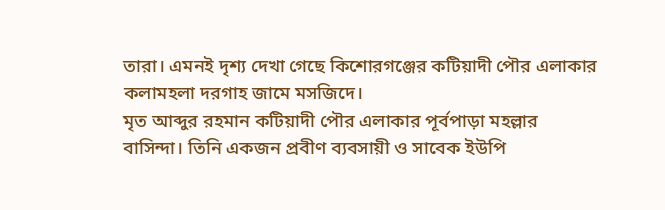তারা। এমনই দৃশ্য দেখা গেছে কিশোরগঞ্জের কটিয়াদী পৌর এলাকার কলামহলা দরগাহ জামে মসজিদে।
মৃত আব্দুর রহমান কটিয়াদী পৌর এলাকার পূর্বপাড়া মহল্লার বাসিন্দা। তিনি একজন প্রবীণ ব্যবসায়ী ও সাবেক ইউপি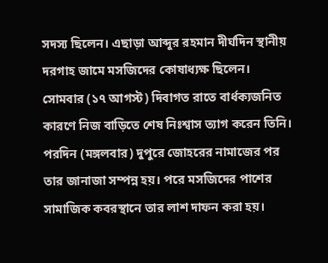সদস্য ছিলেন। এছাড়া আব্দুর রহমান দীর্ঘদিন স্থানীয় দরগাহ জামে মসজিদের কোষাধ্যক্ষ ছিলেন।
সোমবার (১৭ আগস্ট) দিবাগত রাতে বার্ধক্যজনিত কারণে নিজ বাড়িতে শেষ নিঃশ্বাস ত্যাগ করেন তিনি।
পরদিন (মঙ্গলবার) দুপুরে জোহরের নামাজের পর তার জানাজা সম্পন্ন হয়। পরে মসজিদের পাশের সামাজিক কবরস্থানে তার লাশ দাফন করা হয়।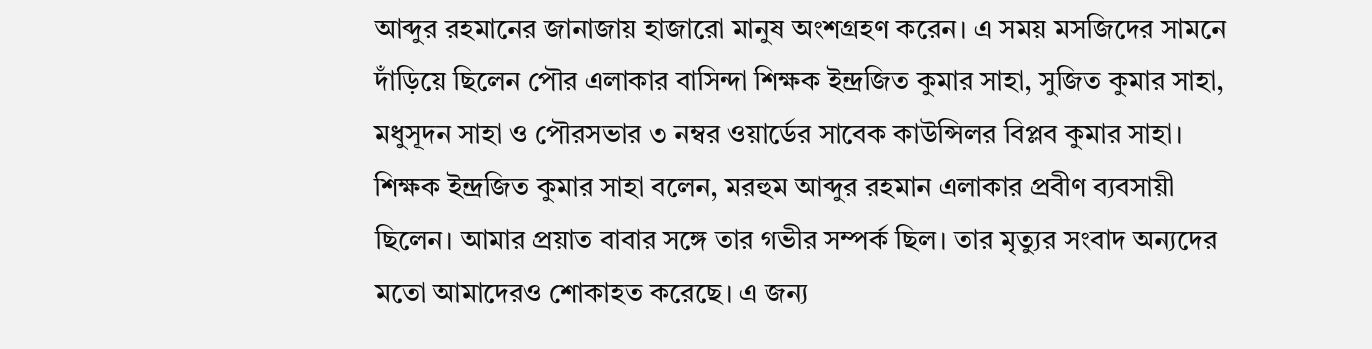আব্দুর রহমানের জানাজায় হাজারো মানুষ অংশগ্রহণ করেন। এ সময় মসজিদের সামনে দাঁড়িয়ে ছিলেন পৌর এলাকার বাসিন্দা শিক্ষক ইন্দ্রজিত কুমার সাহা, সুজিত কুমার সাহা, মধুসূদন সাহা ও পৌরসভার ৩ নম্বর ওয়ার্ডের সাবেক কাউন্সিলর বিপ্লব কুমার সাহা।
শিক্ষক ইন্দ্রজিত কুমার সাহা বলেন, মরহুম আব্দুর রহমান এলাকার প্রবীণ ব্যবসায়ী ছিলেন। আমার প্রয়াত বাবার সঙ্গে তার গভীর সম্পর্ক ছিল। তার মৃত্যুর সংবাদ অন্যদের মতো আমাদেরও শোকাহত করেছে। এ জন্য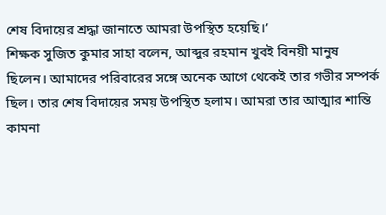শেষ বিদায়ের শ্রদ্ধা জানাতে আমরা উপস্থিত হয়েছি।’
শিক্ষক সুজিত কুমার সাহা বলেন, আব্দুর রহমান খুবই বিনয়ী মানুষ ছিলেন। আমাদের পরিবারের সঙ্গে অনেক আগে থেকেই তার গভীর সম্পর্ক ছিল। তার শেষ বিদায়ের সময় উপস্থিত হলাম। আমরা তার আত্মার শান্তি কামনা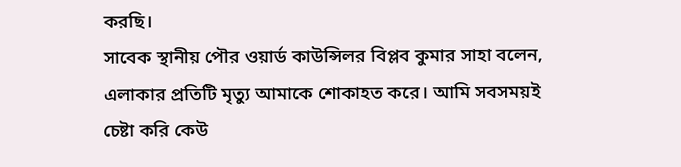করছি।
সাবেক স্থানীয় পৌর ওয়ার্ড কাউন্সিলর বিপ্লব কুমার সাহা বলেন, এলাকার প্রতিটি মৃত্যু আমাকে শোকাহত করে। আমি সবসময়ই চেষ্টা করি কেউ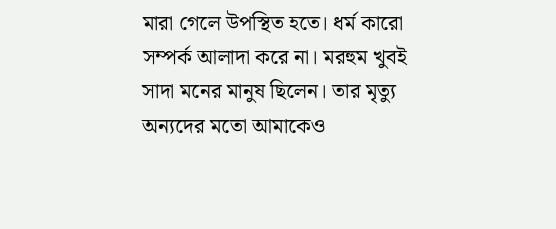মারা গেলে উপস্থিত হতে। ধর্ম কারো সম্পর্ক আলাদা করে না। মরহুম খুবই সাদা মনের মানুষ ছিলেন। তার মৃত্যু অন্যদের মতো আমাকেও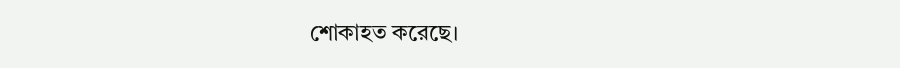শোকাহত করেছে।